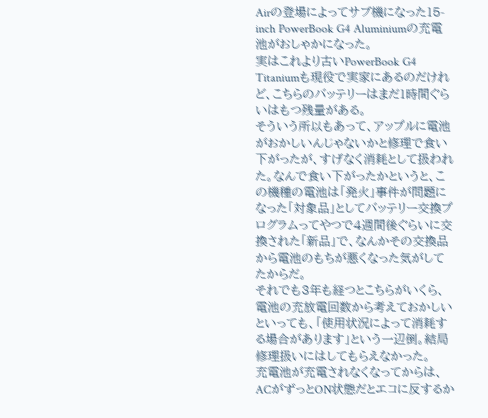Airの登場によってサブ機になった15-inch PowerBook G4 Aluminiumの充電池がおしゃかになった。
実はこれより古いPowerBook G4 Titaniumも現役で実家にあるのだけれど、こちらのバッテリーはまだ1時間ぐらいはもつ残量がある。
そういう所以もあって、アップルに電池がおかしいんじゃないかと修理で食い下がったが、すげなく消耗として扱われた。なんで食い下がったかというと、この機種の電池は「発火」事件が問題になった「対象品」としてバッテリー交換プログラムってやつで4週間後ぐらいに交換された「新品」で、なんかその交換品から電池のもちが悪くなった気がしてたからだ。
それでも3年も経つとこちらがいくら、電池の充放電回数から考えておかしいといっても、「使用状況によって消耗する場合があります」という一辺倒。結局修理扱いにはしてもらえなかった。
充電池が充電されなくなってからは、ACがずっとON状態だとエコに反するか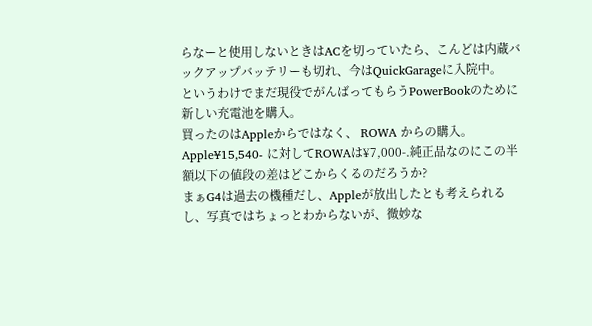らなーと使用しないときはACを切っていたら、こんどは内蔵バックアップバッテリーも切れ、今はQuickGarageに入院中。
というわけでまだ現役でがんばってもらうPowerBookのために新しい充電池を購入。
買ったのはAppleからではなく、 ROWA からの購入。 Apple¥15,540- に対してROWAは¥7,000-.純正品なのにこの半額以下の値段の差はどこからくるのだろうか?
まぁG4は過去の機種だし、Appleが放出したとも考えられるし、写真ではちょっとわからないが、微妙な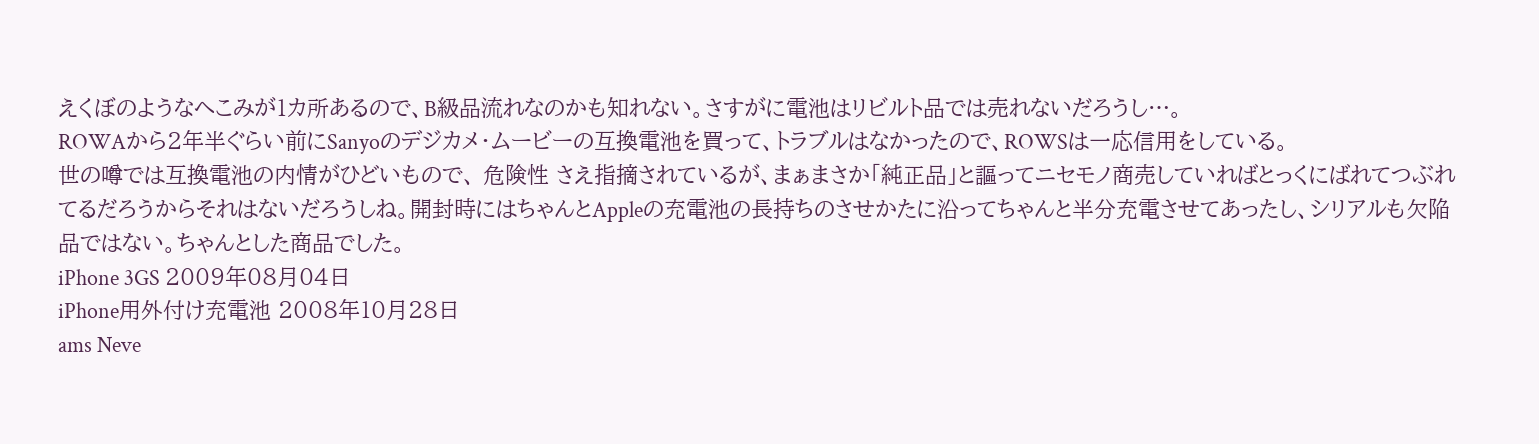えくぼのようなへこみが1カ所あるので、B級品流れなのかも知れない。さすがに電池はリビルト品では売れないだろうし…。
ROWAから2年半ぐらい前にSanyoのデジカメ・ムービーの互換電池を買って、トラブルはなかったので、ROWSは一応信用をしている。
世の噂では互換電池の内情がひどいもので、 危険性 さえ指摘されているが、まぁまさか「純正品」と謳ってニセモノ商売していればとっくにばれてつぶれてるだろうからそれはないだろうしね。開封時にはちゃんとAppleの充電池の長持ちのさせかたに沿ってちゃんと半分充電させてあったし、シリアルも欠陥品ではない。ちゃんとした商品でした。
iPhone 3GS 2009年08月04日
iPhone用外付け充電池 2008年10月28日
ams Neve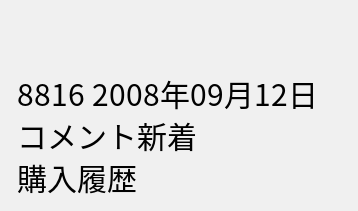8816 2008年09月12日
コメント新着
購入履歴